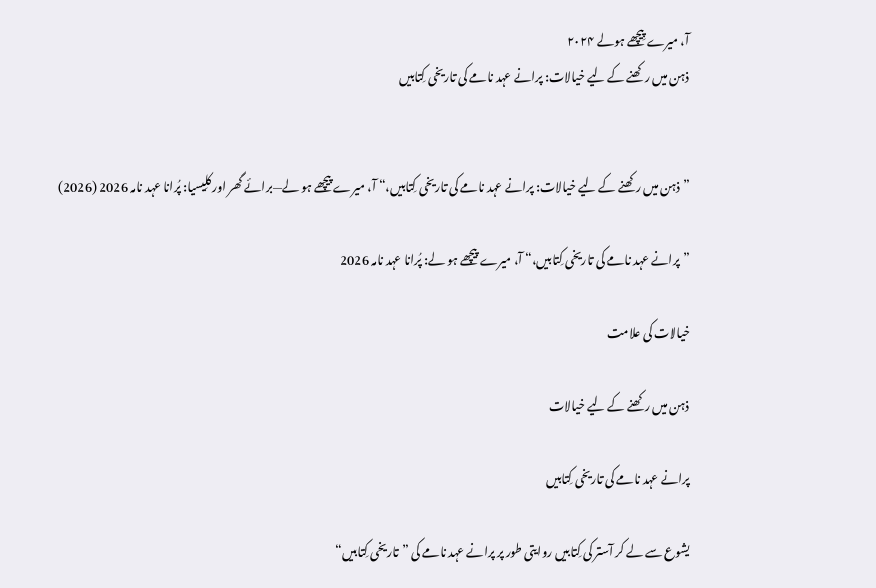آ، میرے پِیچھے ہولے ۲۰۲۴
ذہن میں رکھنے کے لیے خیالات: پرانے عہد نامے کی تاریخی کِتابیں


”ذہن میں رکھنے کے لیے خیالات: پرانے عہد نامے کی تاریخی کِتابیں،“ آ، میرے پیچھے ہو لے—برائے گھر اور کلِیسیا: پُرانا عہد نامہ 2026 (2026)

”پرانے عہد نامے کی تاریخی کِتابیں،“ آ، میرے پیچھے ہو لے: پُرانا عہد نامہ 2026

خیالات کی علامت

ذہن میں رکھنے کے لیے خیالات

پرانے عہد نامے کی تاریخی کِتابیں

یشوع سے لے کر آستر کی کِتابیں روایتی طور پر پرانے عہد نامے کی ”تاریخی کِتابیں“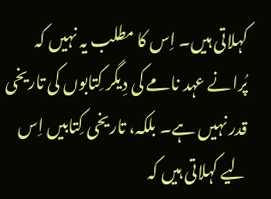کہلاتی ہیں۔ اِس کا مطلب یہ نہیں کہ پُرانے عہد نامے کی دِیگر کِتابوں کی تاریخی قدر نہیں ہے۔ بلکہ، تاریخی کِتابیں اِس لیے کہلاتی ہیں کہ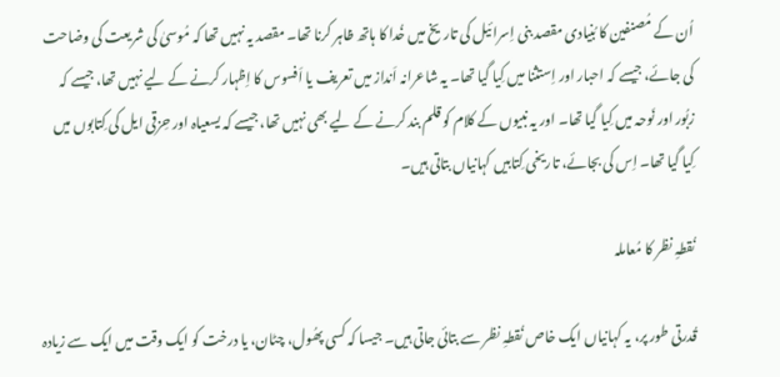اُن کے مُصنفین کا بُنیادی مقصد بنی اِسرائیل کی تاریخ میں خُدا کا ہاتھ ظاہر کرنا تھا۔ مقصد یہ نہیں تھا کہ مُوسیٰ کی شریعت کی وضاحت کی جائے، جیسے کہ احبار اور اِستثنا میں کِیا گیا تھا۔ یہ شاعرانہ اَنداز میں تعریف یا اَفسوس کا اِظہار کرنے کے لیے نہیں تھا، جیسے کہ زبُور اور نَوحہ میں کِیا گیا تھا۔ اور یہ نبیوں کے کلام کو قلم بند کرنے کے لیے بھی نہیں تھا، جیسے کہ یسعیاہ اور حِزقی ایل کی کِتابوں میں کِیا گیا تھا۔ اِس کی بجائے، تاریخی کِتابیں کہانیاں بتاتی ہیں۔

نُقطہِ نظر کا مُعاملہ

قُدرتی طور پر، یہ کہانیاں ایک خاص نُقطہِ نظر سے بتائی جاتی ہیں۔ جیسا کہ کسی پھُول، چٹان، یا درخت کو ایک وقت میں ایک سے زیادہ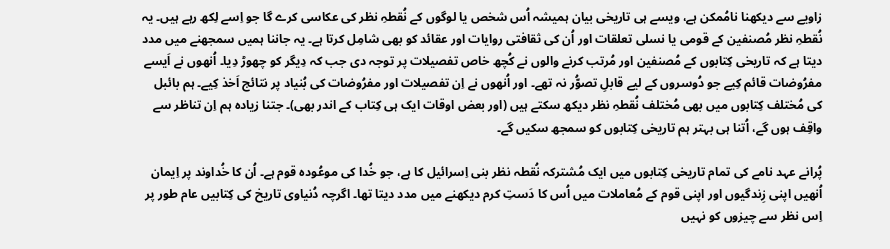زاویے سے دیکھنا نامُمکن ہے، ویسے ہی تاریخی بیان ہمیشہ اُس شخص یا لوگوں کے نُقطہِ نظر کی عکاسی کرے گا جو اِسے لِکھ رہے ہیں۔ یہ نُقطہِ نظر مُصنفین کے قومی یا نسلی تعلقات اور اُن کی ثقافتی روایات اور عقائد کو بھی شامِل کرتا ہے۔ یہ جاننا ہمیں سمجھنے میں مدد دیتا ہے کہ تاریخی کِتابوں کے مُصنفین اور مُرتب کرنے والوں نے کُچھ خاص تفصیلات پر توجہ دی جب کہ دِیگر کو چھوڑ دِیا۔ اُنھوں نے اَیسے مفرُوضات قائم کِیے جو دُوسروں کے لیے قابلِ تصوُّر نہ تھے۔ اور اُنھوں نے اِن تفصیلات اور مفرُوضات کی بُنیاد پر نتائج اَخذ کِیے۔ ہم بائبل کی مُختلف کِتابوں میں بھی مُختلف نُقطہِ نظر دیکھ سکتے ہیں (اور بعض اوقات ایک ہی کِتاب کے اندر بھی)۔ جتنا زیادہ ہم اِن تناظر سے واقِف ہوں گے، اُتنا ہی بہتر ہم تاریخی کِتابوں کو سمجھ سکیں گے۔

پُرانے عہد نامے کی تمام تاریخی کِتابوں میں ایک مُشترکہ نُقطہ نظر بنی اِسرائیل کا ہے، جو خُدا کی موعُودہ قوم ہے۔ اُن کا خُداوند پر اِیمان اُنھیں اپنی زِندگیوں اور اپنی قوم کے مُعاملات میں اُس کا دَستِ کرم دیکھنے میں مدد دیتا تھا۔ اگرچہ دُنیاوی تاریخ کی کِتابیں عام طور پر اِس نظر سے چیزوں کو نہیں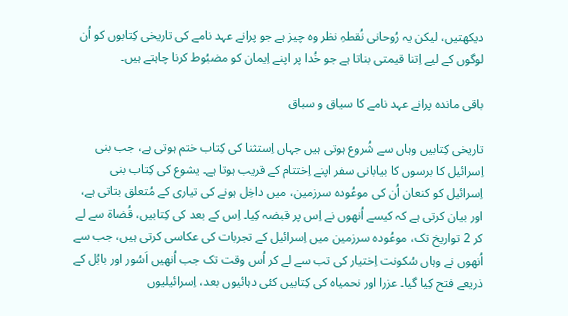دیکھتیں، لیکن یہ رُوحانی نُقطہِ نظر وہ چیز ہے جو پرانے عہد نامے کی تاریخی کِتابوں کو اُن لوگوں کے لیے اِتنا قیمتی بناتا ہے جو خُدا پر اپنے اِیمان کو مضبُوط کرنا چاہتے ہیں۔

باقی ماندہ پرانے عہد نامے کا سیاق و سباق

تاریخی کِتابیں وہاں سے شُروع ہوتی ہیں جہاں اِستثنا کی کِتاب ختم ہوتی ہے، جب بنی اِسرائیل کا برسوں کا بیابانی سفر اپنے اِختتام کے قریب ہوتا ہے۔ یشوع کی کِتاب بنی اِسرائیل کو کنعان اُن کی موعُودہ سرزمین، میں داخِل ہونے کی تیاری کے مُتعلق بتاتی ہے، اور بیان کرتی ہے کہ کیسے اُنھوں نے اِس پر قبضہ کِیا۔ اِس کے بعد کی کِتابیں، قُضاة سے لے کر 2 تواریخ تک، موعُودہ سرزمین میں اِسرائیل کے تجربات کی عکاسی کرتی ہیں، جب سے اُنھوں نے وہاں سُکونت اِختیار کی تب سے لے کر اُس وقت تک جب اُنھیں اَسُور اور بابُل کے ذریعے فتح کِیا گیا۔ عزرا اور نحمیاہ کی کِتابیں کئی دہائیوں بعد، اِسرائیلیوں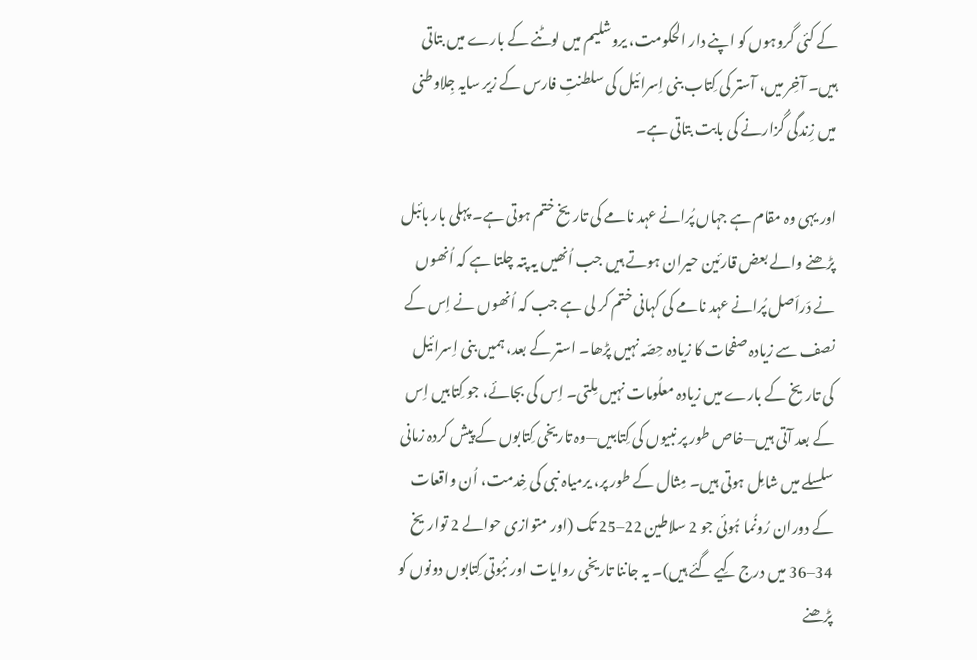کے کئی گروہوں کو اپنے دار الحکومت، یروشلیم میں لوٹنے کے بارے میں بتاتی ہیں۔ آخِر میں، آستر کی کِتاب بنی اِسرائیل کی سلطنتِ فارس کے زیر سایہ جِلاوطنی میں زِندگی گُزارنے کی بابت بتاتی ہے۔

اور یہی وہ مقام ہے جہاں پُرانے عہد نامے کی تاریخ ختم ہوتی ہے۔ پہلی بار بائبل پڑھنے والے بعض قارئین حیران ہوتے ہیں جب اُنھیں یہ پتہ چلتا ہے کہ اُنھوں نے دَراَصل پُرانے عہد نامے کی کہانی ختم کر لی ہے جب کہ اُنھوں نے اِس کے نصف سے زیادہ صفحات کا زیادہ حِصّہ نہیں پڑھا۔ استر کے بعد، ہمیں بنی اِسرائیل کی تاریخ کے بارے میں زیادہ معلُومات نہیں مِلتی۔ اِس کی بجائے، جو کِتابیں اِس کے بعد آتی ہیں—خاص طور پر نبیوں کی کِتابیں—وہ تاریخی کِتابوں کے پیش کردہ زمانی سلسلے میں شامِل ہوتی ہیں۔ مِثال کے طور پر، یرمیاہ نبی کی خِدمت، اُن واقعات کے دوران رُونُما ہُوئی جو 2 سلاطین 22–25 تک (اور متوازی حوالے 2 تواریخ 34–36 میں درج کِیے گئے ہیں)۔ یہ جاننا تاریخی روایات اور نبُوتی کِتابوں دونوں کو پڑھنے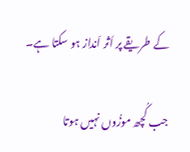کے طریقے پر اَثر اَنداز ہو سکتا ہے۔

جب کُچھ موزُوں نہیں ہوتا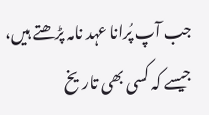جب آپ پُرانا عہد نامہ پڑھتے ہیں، جیسے کہ کسی بھی تاریخ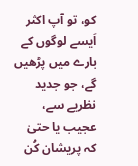کو، تو آپ اکثر اَیسے لوگوں کے بارے میں پڑھیں گے، جو جدید نظریے سے، عجیب یا حتیٰ کہ پریشان کُن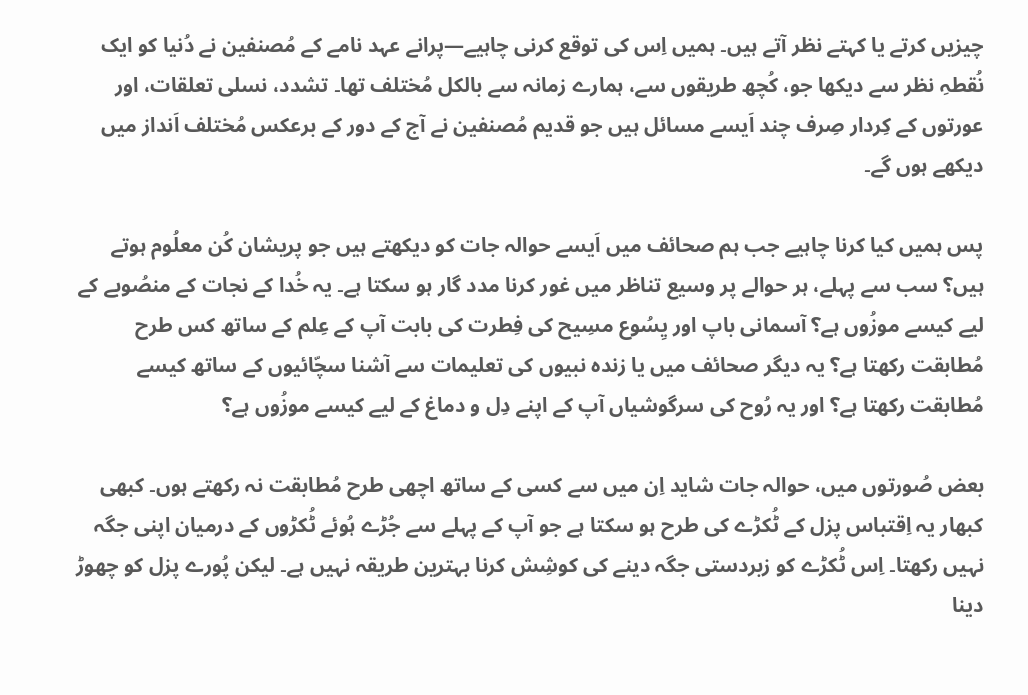چیزیں کرتے یا کہتے نظر آتے ہیں۔ ہمیں اِس کی توقع کرنی چاہیے—پرانے عہد نامے کے مُصنفین نے دُنیا کو ایک نُقطہِ نظر سے دیکھا جو، کُچھ طریقوں سے، ہمارے زمانہ سے بالکل مُختلف تھا۔ تشدد، نسلی تعلقات، اور عورتوں کے کِردار صِرف چند اَیسے مسائل ہیں جو قدیم مُصنفین نے آج کے دور کے برعکس مُختلف اَنداز میں دیکھے ہوں گے۔

پس ہمیں کیا کرنا چاہیے جب ہم صحائف میں اَیسے حوالہ جات کو دیکھتے ہیں جو پریشان کُن معلُوم ہوتے ہیں؟ سب سے پہلے، ہر حوالے پر وسیع تناظر میں غور کرنا مدد گار ہو سکتا ہے۔ یہ خُدا کے نجات کے منصُوبے کے لیے کیسے موزُوں ہے؟ آسمانی باپ اور یِسُوع مسِیح کی فِطرت کی بابت آپ کے عِلم کے ساتھ کس طرح مُطابقت رکھتا ہے؟ یہ دیگر صحائف میں یا زندہ نبیوں کی تعلیمات سے آشنا سچّائیوں کے ساتھ کیسے مُطابقت رکھتا ہے؟ اور یہ رُوح کی سرگوشیاں آپ کے اپنے دِل و دماغ کے لیے کیسے موزُوں ہے؟

بعض صُورتوں میں، حوالہ جات شاید اِن میں سے کسی کے ساتھ اچھی طرح مُطابقت نہ رکھتے ہوں۔ کبھی کبھار یہ اِقتباس پزل کے ٹُکڑے کی طرح ہو سکتا ہے جو آپ کے پہلے سے جُڑے ہُوئے ٹُکڑوں کے درمیان اپنی جگہ نہیں رکھتا۔ اِس ٹُکڑے کو زبردستی جگہ دینے کی کوشِش کرنا بہترین طریقہ نہیں ہے۔ لیکن پُورے پزل کو چھوڑ دینا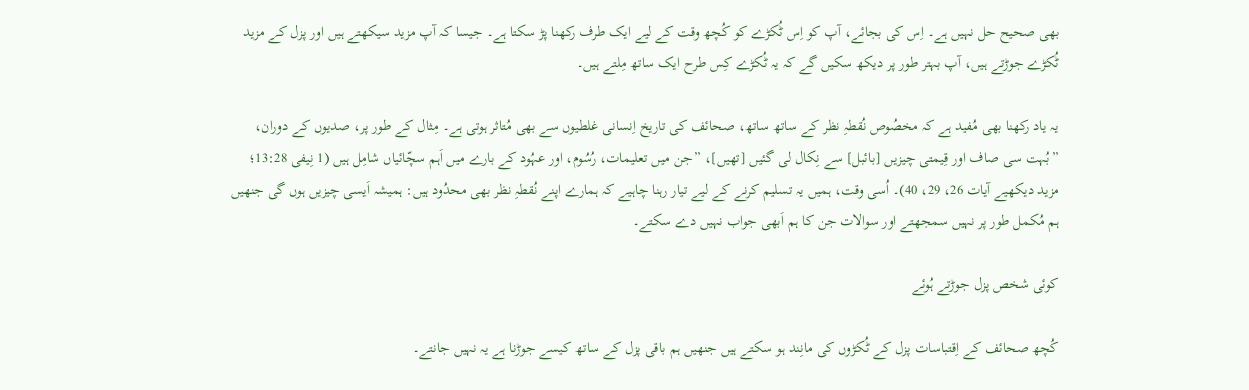بھی صحیح حل نہیں ہے۔ اِس کی بجائے، آپ کو اِس ٹُکڑے کو کُچھ وقت کے لیے ایک طرف رکھنا پڑ سکتا ہے۔ جیسا کہ آپ مزید سیکھتے ہیں اور پزل کے مزید ٹُکڑے جوڑتے ہیں، آپ بہتر طور پر دیکھ سکیں گے کہ یہ ٹُکڑے کِس طرح ایک ساتھ مِلتے ہیں۔

یہ یاد رکھنا بھی مُفید ہے کہ مخصُوص نُقطہِ نظر کے ساتھ ساتھ، صحائف کی تاریخ اِنسانی غلطیوں سے بھی مُتاثر ہوتی ہے۔ مِثال کے طور پر، صدیوں کے دوران، ”بُہت سی صاف اور قِیمتی چیزیں [بائبل] سے نِکال لی گئیں [تھیں]، ”جن میں تعلیمات، رُسُوم، اور عہُود کے بارے میں اَہم سچّائیاں شامِل ہیں (1 نِیفی 13:28؛ مزید دیکھیے آیات 26، 29، 40)۔ اُسی وقت، ہمیں یہ تسلیم کرنے کے لیے تیار رہنا چاہیے کہ ہمارے اپنے نُقطہِ نظر بھی محدُود ہیں: ہمیشہ اَیسی چیزیں ہوں گی جنھیں ہم مُکمل طور پر نہیں سمجھتے اور سوالات جن کا ہم اَبھی جواب نہیں دے سکتے۔

کوئی شخص پزل جوڑتے ہُوئے

کُچھ صحائف کے اِقتباسات پزل کے ٹُکڑوں کی مانِند ہو سکتے ہیں جنھیں ہم باقی پزل کے ساتھ کیسے جوڑنا ہے یہ نہیں جانتے۔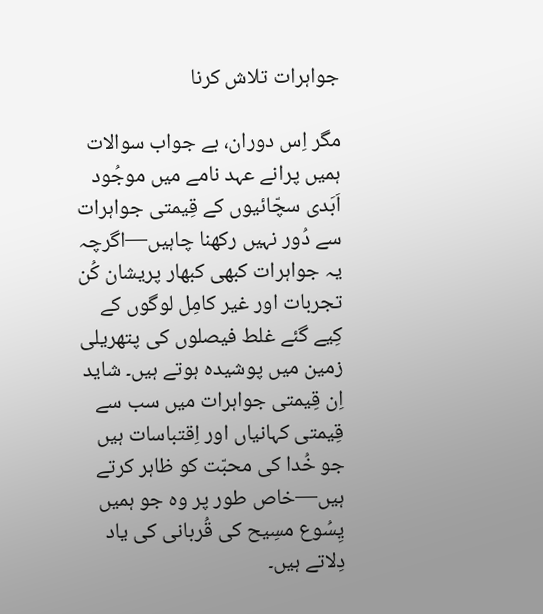جواہرات تلاش کرنا

مگر اِس دوران، بے جواب سوالات ہمیں پرانے عہد نامے میں موجُود اَبَدی سچّائیوں کے قِیمتی جواہرات سے دُور نہیں رکھنا چاہیں—اگرچہ یہ جواہرات کبھی کبھار پریشان کُن تجربات اور غیر کامِل لوگوں کے کِیے گئے غلط فیصلوں کی پتھریلی زمین میں پوشیدہ ہوتے ہیں۔ شاید اِن قِیمتی جواہرات میں سب سے قِیمتی کہانیاں اور اِقتباسات ہیں جو خُدا کی محبّت کو ظاہر کرتے ہیں—خاص طور پر وہ جو ہمیں یِسُوع مسِیح کی قُربانی کی یاد دِلاتے ہیں۔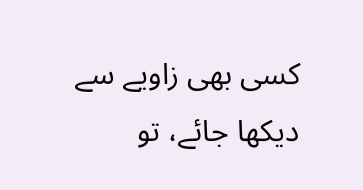کسی بھی زاویے سے دیکھا جائے، تو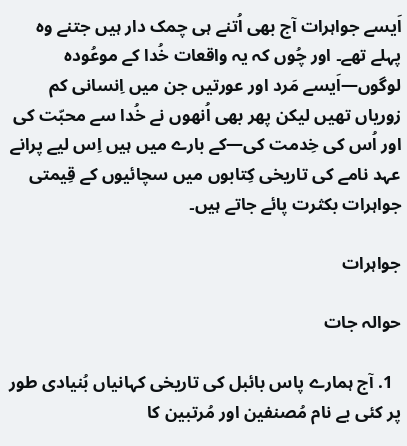اَیسے جواہرات آج بھی اُتنے ہی چمک دار ہیں جتنے وہ پہلے تھے۔ اور چُوں کہ یہ واقعات خُدا کے موعُودہ لوگوں—اَیسے مَرد اور عورتیں جن میں اِنسانی کم زوریاں تھیں لیکن پھر بھی اُنھوں نے خُدا سے محبّت کی اور اُس کی خِدمت کی—کے بارے میں ہیں اِس لیے پرانے عہد نامے کی تاریخی کِتابوں میں سچائیوں کے قِیمتی جواہرات بکثرت پائے جاتے ہیں۔

جواہرات

حوالہ جات

  1. آج ہمارے پاس بائبل کی تاریخی کہانیاں بُنیادی طور پر کئی بے نام مُصنفین اور مُرتبین کا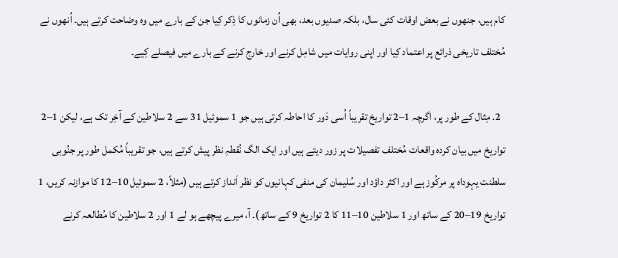کام ہیں، جنھوں نے بعض اوقات کئی سال، بلکہ صدیوں بعد، بھی اُن زمانوں کا ذِکر کِیا جن کے بارے میں وہ وضاحت کرتے ہیں۔ اُنھوں نے مُختلف تاریخی ذرائع پر اعتماد کِیا اور اپنی روایات میں شامِل کرنے اور خارج کرنے کے بارے میں فیصلے کِیے۔

  2. مِثال کے طور پر، اگرچہ 1–2 تواریخ تقریباً اُسی دَور کا احاطہ کرتی ہیں جو 1 سموئیل 31 سے 2 سلاطین کے آخِر تک ہے، لیکن 1–2 تواریخ میں بیان کردہ واقعات مُختلف تفصیلات پر زور دیتے ہیں اور ایک الگ نُقطہِ نظر پیش کرتے ہیں، جو تقریباً مُکمل طور پر جنُوبی سلطنت یہوداہ پر مرکُوز ہے اور اکثر داؤد اور سُلیمان کی منفی کہانیوں کو نظر اَنداز کرتے ہیں (مثلاً، 2 سموئیل 10–12 کا موازنہ کریں، 1 تواریخ 19–20 کے ساتھ اور 1 سلاطین 10–11 کا 2 تواریخ 9 کے ساتھ)۔ آ، میرے پیچھے ہو لے 1 اور 2 سلاطین کا مُطالعہ کرنے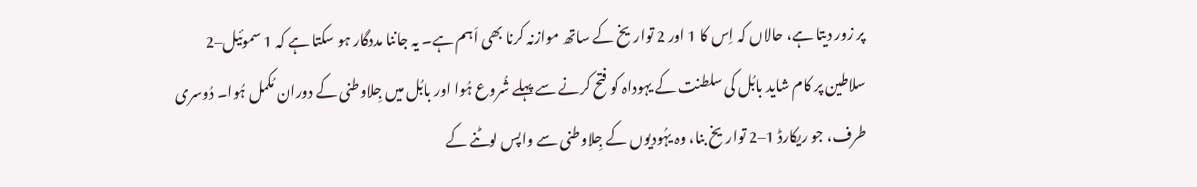پر زور دیتا ہے، حالاں کہ اِس کا 1 اور 2 تواریخ کے ساتھ موازنہ کرنا بھی اَہم ہے۔ یہ جاننا مددگار ہو سکتا ہے کہ 1 سموئیل–2 سلاطین پر کام شاید بابُل کی سلطنت کے یہوداہ کو فتح کرنے سے پہلے شُروع ہُوا اور بابُل میں جِلاوطنی کے دوران مُکمل ہُوا۔ دُوسری طرف، جو ریکارڈ 1–2 تواریخ بنا، وہ یہُودیوں کے جِلاوطنی سے واپس لوٹنے کے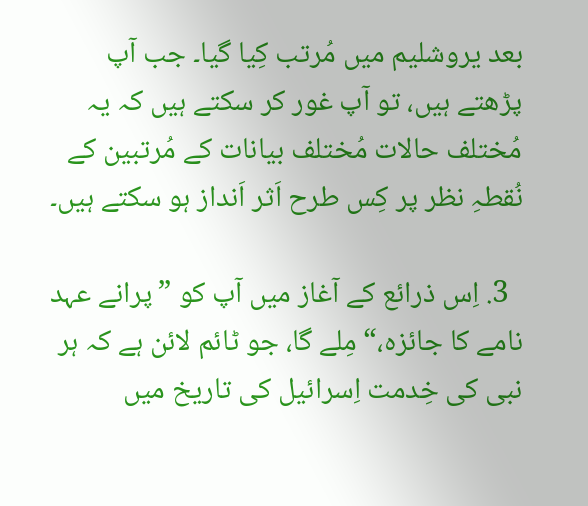بعد یروشلیم میں مُرتب کِیا گیا۔ جب آپ پڑھتے ہیں، تو آپ غور کر سکتے ہیں کہ یہ مُختلف حالات مُختلف بیانات کے مُرتبین کے نُقطہِ نظر پر کِس طرح اَثر اَنداز ہو سکتے ہیں۔

  3. اِس ذرائع کے آغاز میں آپ کو ”پرانے عہد نامے کا جائزہ،“ مِلے گا، جو ٹائم لائن ہے کہ ہر نبی کی خِدمت اِسرائیل کی تاریخ میں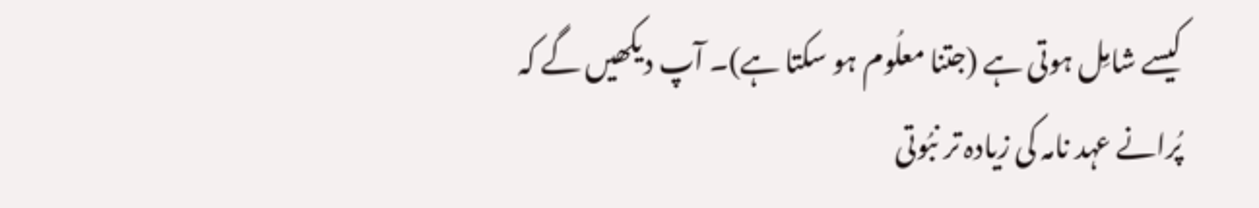کیسے شامِل ہوتی ہے (جتنا معلُوم ہو سکتا ہے)۔ آپ دیکھیں گے کہ پُرانے عہد نامہ کی زیادہ تر نبُوتی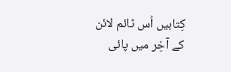کِتابیں اُس ٹائم لائن کے آخِر میں پائی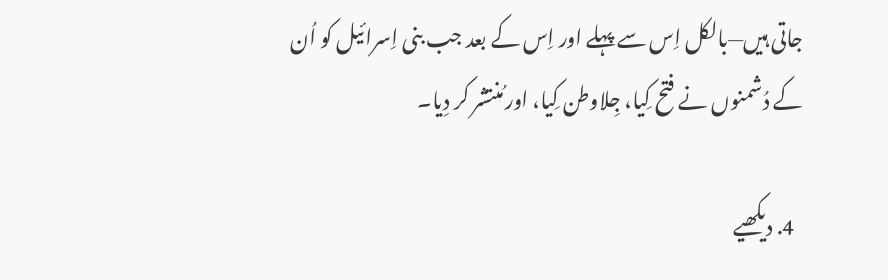جاتی ہیں—بالکل اِس سے پہلے اور اِس کے بعد جب بنی اِسرائیل کو اُن کے دُشمنوں نے فتح کِیا، جِلاوطن کِیا، اور مُنتشر کر دِیا۔

  4. دیکھیے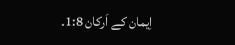اِیمان کے اَرکان 1:8۔